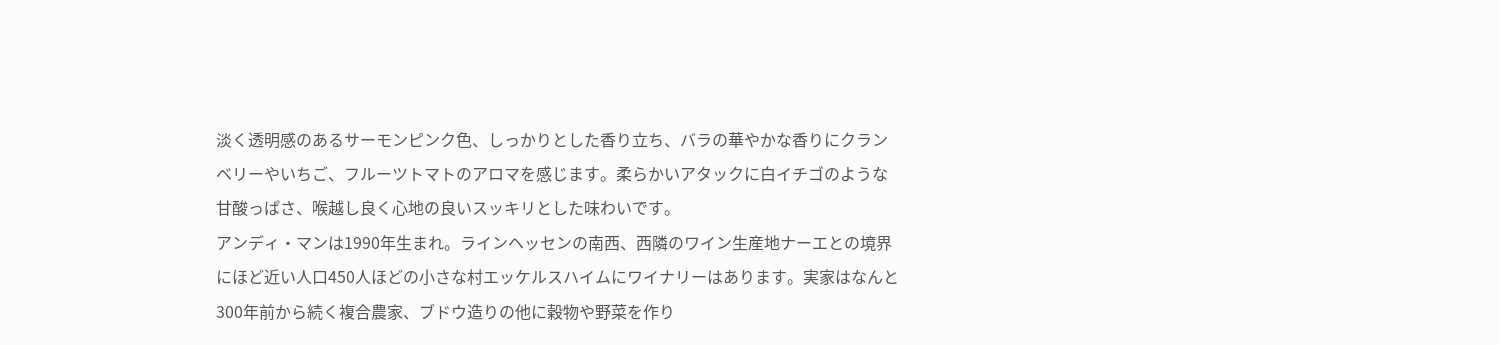淡く透明感のあるサーモンピンク色、しっかりとした香り立ち、バラの華やかな香りにクランベリーやいちご、フルーツトマトのアロマを感じます。柔らかいアタックに白イチゴのような甘酸っぱさ、喉越し良く心地の良いスッキリとした味わいです。
アンディ・マンは1990年生まれ。ラインヘッセンの南西、西隣のワイン生産地ナーエとの境界にほど近い人口450人ほどの小さな村エッケルスハイムにワイナリーはあります。実家はなんと300年前から続く複合農家、ブドウ造りの他に穀物や野菜を作り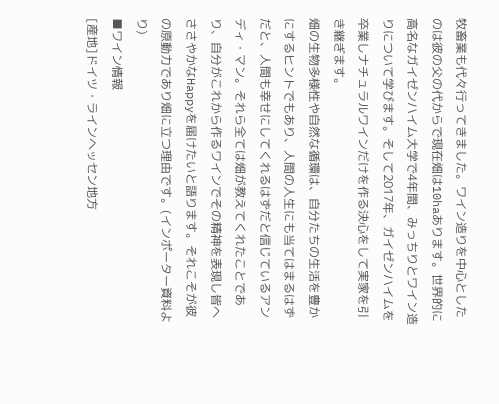牧畜業も代々行ってきました。ワイン造りを中心としたのは彼の父の代からで現在畑は10haあります。世界的に高名なガイゼンハイム大学で4年間、みっちりとワイン造りについて学びます。そして2017年、ガイゼンハイムを卒業しナチュラルワインだけを作る決心をして実家を引き継ぎます。
畑の生物多様性や自然な循環は、自分たちの生活を豊かにするヒントでもあり、人間の人生にも当てはまるはずだと、人間も幸せにしてくれるはずだと信じているアンディ・マン。それら全ては畑が教えてくれたことであり、自分がこれから作るワインでその精神を表現し皆へささやかなHappyを届けたいと語ります。それこそが彼の原動力であり畑に立つ理由です。(インポーター資料より)
■ワイン情報
[産地]ドイツ・ラインヘッセン地方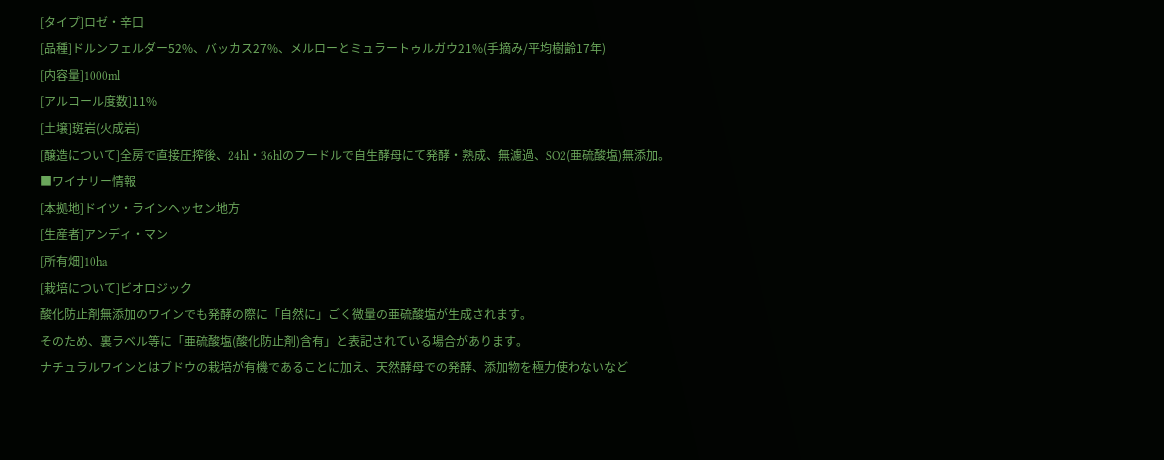[タイプ]ロゼ・辛口
[品種]ドルンフェルダー52%、バッカス27%、メルローとミュラートゥルガウ21%(手摘み/平均樹齢17年)
[内容量]1000ml
[アルコール度数]11%
[土壌]斑岩(火成岩)
[醸造について]全房で直接圧搾後、24hl・36hlのフードルで自生酵母にて発酵・熟成、無濾過、SO2(亜硫酸塩)無添加。
■ワイナリー情報
[本拠地]ドイツ・ラインヘッセン地方
[生産者]アンディ・マン
[所有畑]10ha
[栽培について]ビオロジック
酸化防止剤無添加のワインでも発酵の際に「自然に」ごく微量の亜硫酸塩が生成されます。
そのため、裏ラベル等に「亜硫酸塩(酸化防止剤)含有」と表記されている場合があります。
ナチュラルワインとはブドウの栽培が有機であることに加え、天然酵母での発酵、添加物を極力使わないなど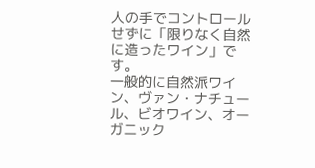人の手でコントロールせずに「限りなく自然に造ったワイン」です。
一般的に自然派ワイン、ヴァン・ナチュール、ビオワイン、オーガニック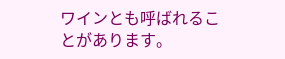ワインとも呼ばれることがあります。